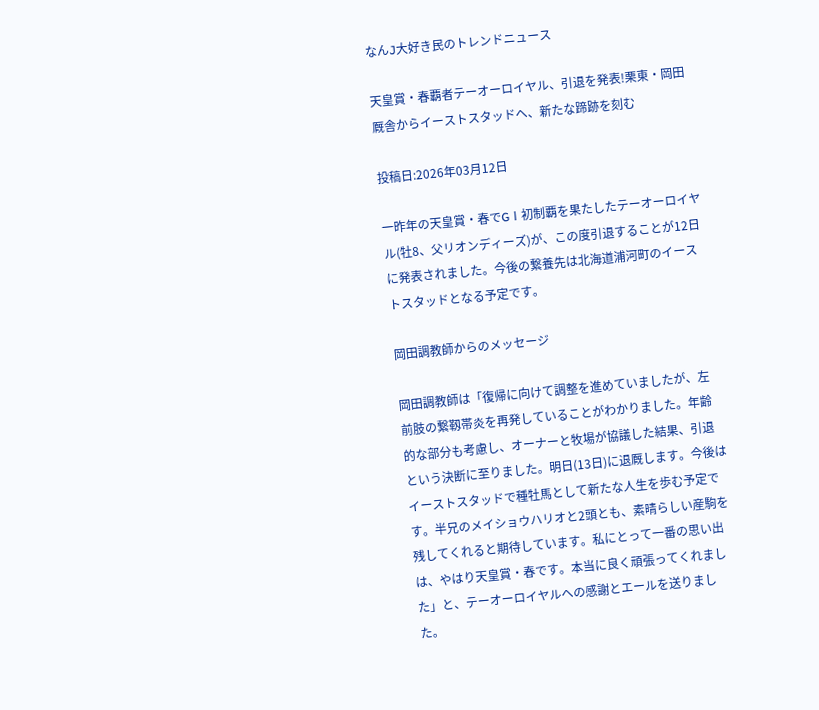なんJ大好き民のトレンドニュース

天皇賞・春覇者テーオーロイヤル、引退を発表!栗東・岡田厩舎からイーストスタッドへ、新たな蹄跡を刻む

投稿日:2026年03月12日

一昨年の天皇賞・春でGⅠ初制覇を果たしたテーオーロイヤル(牡8、父リオンディーズ)が、この度引退することが12日に発表されました。今後の繋養先は北海道浦河町のイーストスタッドとなる予定です。

岡田調教師からのメッセージ

岡田調教師は「復帰に向けて調整を進めていましたが、左前肢の繋靱帯炎を再発していることがわかりました。年齢的な部分も考慮し、オーナーと牧場が協議した結果、引退という決断に至りました。明日(13日)に退厩します。今後はイーストスタッドで種牡馬として新たな人生を歩む予定です。半兄のメイショウハリオと2頭とも、素晴らしい産駒を残してくれると期待しています。私にとって一番の思い出は、やはり天皇賞・春です。本当に良く頑張ってくれました」と、テーオーロイヤルへの感謝とエールを送りました。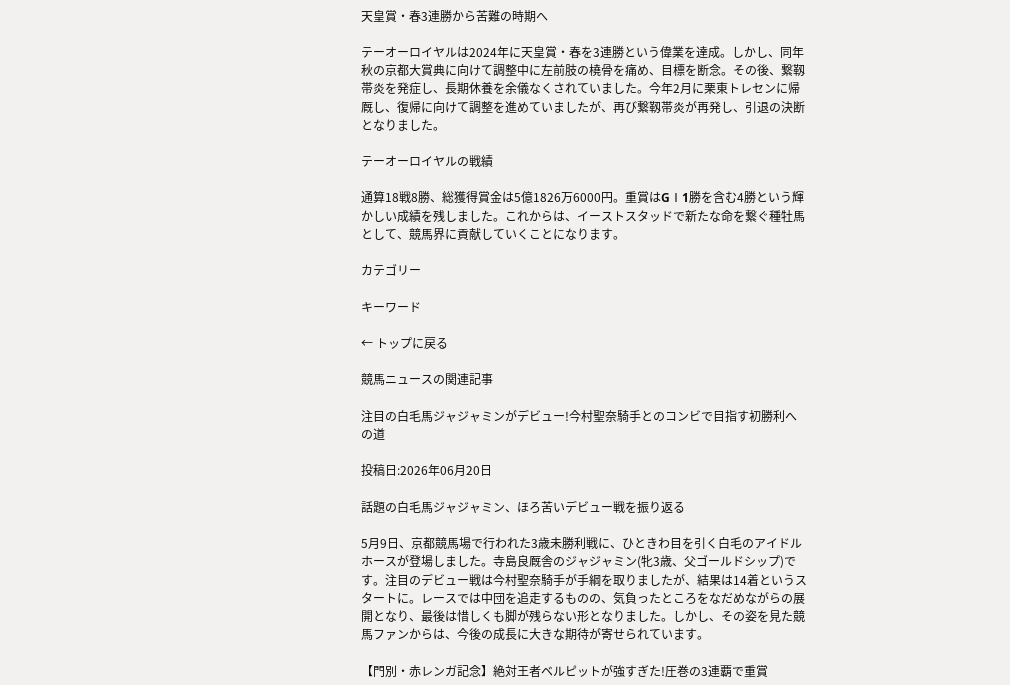天皇賞・春3連勝から苦難の時期へ

テーオーロイヤルは2024年に天皇賞・春を3連勝という偉業を達成。しかし、同年秋の京都大賞典に向けて調整中に左前肢の橈骨を痛め、目標を断念。その後、繋靱帯炎を発症し、長期休養を余儀なくされていました。今年2月に栗東トレセンに帰厩し、復帰に向けて調整を進めていましたが、再び繋靱帯炎が再発し、引退の決断となりました。

テーオーロイヤルの戦績

通算18戦8勝、総獲得賞金は5億1826万6000円。重賞はGⅠ1勝を含む4勝という輝かしい成績を残しました。これからは、イーストスタッドで新たな命を繋ぐ種牡馬として、競馬界に貢献していくことになります。

カテゴリー

キーワード

← トップに戻る

競馬ニュースの関連記事

注目の白毛馬ジャジャミンがデビュー!今村聖奈騎手とのコンビで目指す初勝利への道

投稿日:2026年06月20日

話題の白毛馬ジャジャミン、ほろ苦いデビュー戦を振り返る

5月9日、京都競馬場で行われた3歳未勝利戦に、ひときわ目を引く白毛のアイドルホースが登場しました。寺島良厩舎のジャジャミン(牝3歳、父ゴールドシップ)です。注目のデビュー戦は今村聖奈騎手が手綱を取りましたが、結果は14着というスタートに。レースでは中団を追走するものの、気負ったところをなだめながらの展開となり、最後は惜しくも脚が残らない形となりました。しかし、その姿を見た競馬ファンからは、今後の成長に大きな期待が寄せられています。

【門別・赤レンガ記念】絶対王者ベルピットが強すぎた!圧巻の3連覇で重賞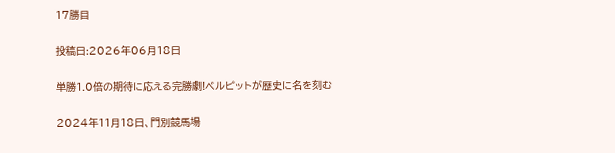17勝目

投稿日:2026年06月18日

単勝1.0倍の期待に応える完勝劇!ベルピットが歴史に名を刻む

2024年11月18日、門別競馬場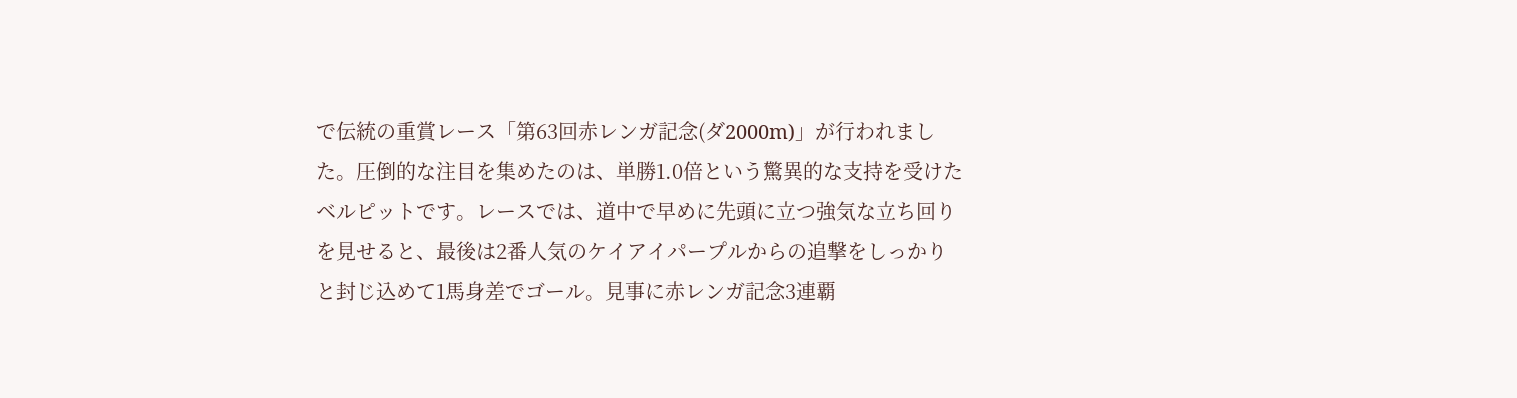で伝統の重賞レース「第63回赤レンガ記念(ダ2000m)」が行われました。圧倒的な注目を集めたのは、単勝1.0倍という驚異的な支持を受けたベルピットです。レースでは、道中で早めに先頭に立つ強気な立ち回りを見せると、最後は2番人気のケイアイパープルからの追撃をしっかりと封じ込めて1馬身差でゴール。見事に赤レンガ記念3連覇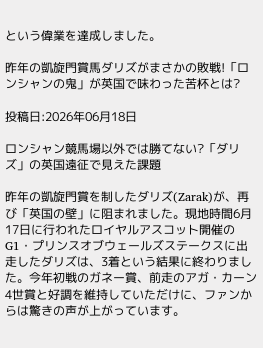という偉業を達成しました。

昨年の凱旋門賞馬ダリズがまさかの敗戦!「ロンシャンの鬼」が英国で味わった苦杯とは?

投稿日:2026年06月18日

ロンシャン競馬場以外では勝てない?「ダリズ」の英国遠征で見えた課題

昨年の凱旋門賞を制したダリズ(Zarak)が、再び「英国の壁」に阻まれました。現地時間6月17日に行われたロイヤルアスコット開催のG1・プリンスオブウェールズステークスに出走したダリズは、3着という結果に終わりました。今年初戦のガネー賞、前走のアガ・カーン4世賞と好調を維持していただけに、ファンからは驚きの声が上がっています。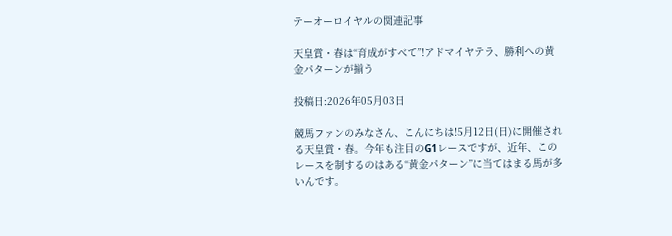テーオーロイヤルの関連記事

天皇賞・春は“育成がすべて”!アドマイヤテラ、勝利への黄金パターンが揃う

投稿日:2026年05月03日

競馬ファンのみなさん、こんにちは!5月12日(日)に開催される天皇賞・春。今年も注目のG1レースですが、近年、このレースを制するのはある“黄金パターン”に当てはまる馬が多いんです。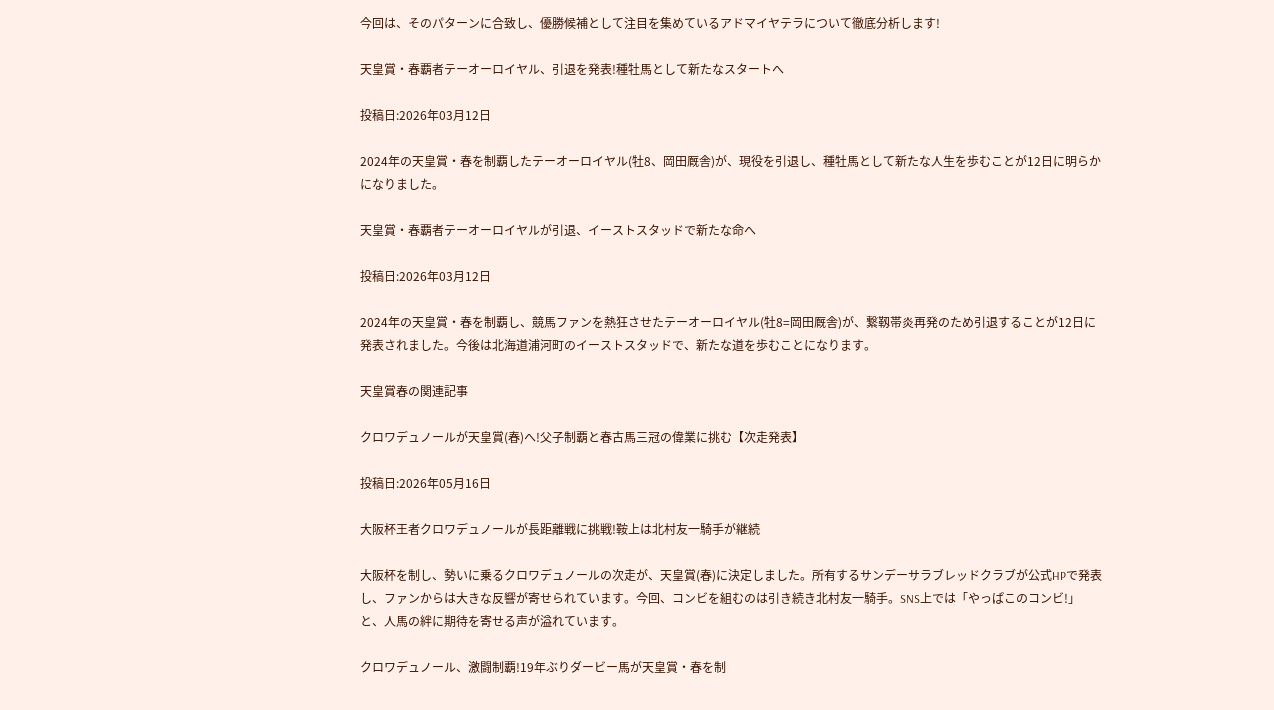今回は、そのパターンに合致し、優勝候補として注目を集めているアドマイヤテラについて徹底分析します!

天皇賞・春覇者テーオーロイヤル、引退を発表!種牡馬として新たなスタートへ

投稿日:2026年03月12日

2024年の天皇賞・春を制覇したテーオーロイヤル(牡8、岡田厩舎)が、現役を引退し、種牡馬として新たな人生を歩むことが12日に明らかになりました。

天皇賞・春覇者テーオーロイヤルが引退、イーストスタッドで新たな命へ

投稿日:2026年03月12日

2024年の天皇賞・春を制覇し、競馬ファンを熱狂させたテーオーロイヤル(牡8=岡田厩舎)が、繋靱帯炎再発のため引退することが12日に発表されました。今後は北海道浦河町のイーストスタッドで、新たな道を歩むことになります。

天皇賞春の関連記事

クロワデュノールが天皇賞(春)へ!父子制覇と春古馬三冠の偉業に挑む【次走発表】

投稿日:2026年05月16日

大阪杯王者クロワデュノールが長距離戦に挑戦!鞍上は北村友一騎手が継続

大阪杯を制し、勢いに乗るクロワデュノールの次走が、天皇賞(春)に決定しました。所有するサンデーサラブレッドクラブが公式HPで発表し、ファンからは大きな反響が寄せられています。今回、コンビを組むのは引き続き北村友一騎手。SNS上では「やっぱこのコンビ!」と、人馬の絆に期待を寄せる声が溢れています。

クロワデュノール、激闘制覇!19年ぶりダービー馬が天皇賞・春を制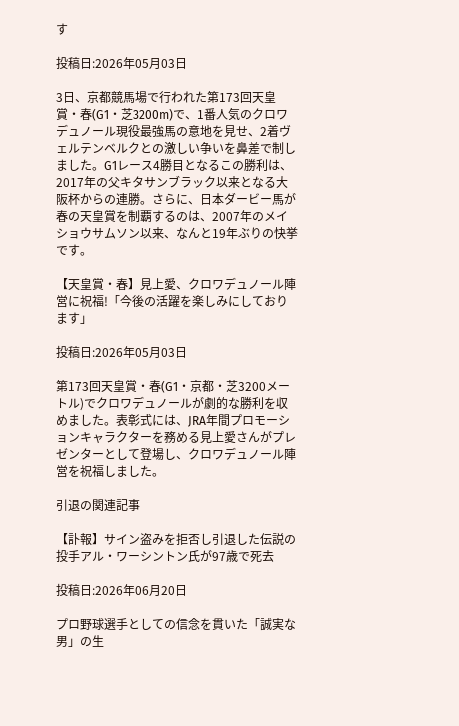す

投稿日:2026年05月03日

3日、京都競馬場で行われた第173回天皇賞・春(G1・芝3200m)で、1番人気のクロワデュノール現役最強馬の意地を見せ、2着ヴェルテンベルクとの激しい争いを鼻差で制しました。G1レース4勝目となるこの勝利は、2017年の父キタサンブラック以来となる大阪杯からの連勝。さらに、日本ダービー馬が春の天皇賞を制覇するのは、2007年のメイショウサムソン以来、なんと19年ぶりの快挙です。

【天皇賞・春】見上愛、クロワデュノール陣営に祝福!「今後の活躍を楽しみにしております」

投稿日:2026年05月03日

第173回天皇賞・春(G1・京都・芝3200メートル)でクロワデュノールが劇的な勝利を収めました。表彰式には、JRA年間プロモーションキャラクターを務める見上愛さんがプレゼンターとして登場し、クロワデュノール陣営を祝福しました。

引退の関連記事

【訃報】サイン盗みを拒否し引退した伝説の投手アル・ワーシントン氏が97歳で死去

投稿日:2026年06月20日

プロ野球選手としての信念を貫いた「誠実な男」の生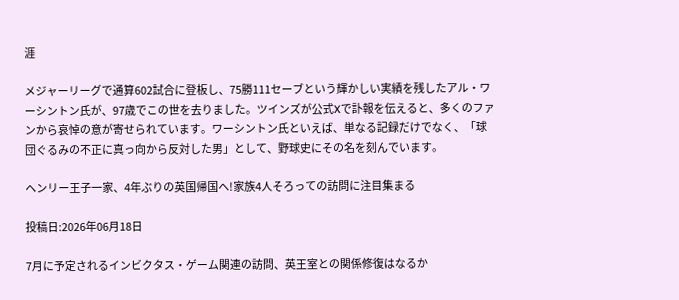涯

メジャーリーグで通算602試合に登板し、75勝111セーブという輝かしい実績を残したアル・ワーシントン氏が、97歳でこの世を去りました。ツインズが公式Xで訃報を伝えると、多くのファンから哀悼の意が寄せられています。ワーシントン氏といえば、単なる記録だけでなく、「球団ぐるみの不正に真っ向から反対した男」として、野球史にその名を刻んでいます。

ヘンリー王子一家、4年ぶりの英国帰国へ!家族4人そろっての訪問に注目集まる

投稿日:2026年06月18日

7月に予定されるインビクタス・ゲーム関連の訪問、英王室との関係修復はなるか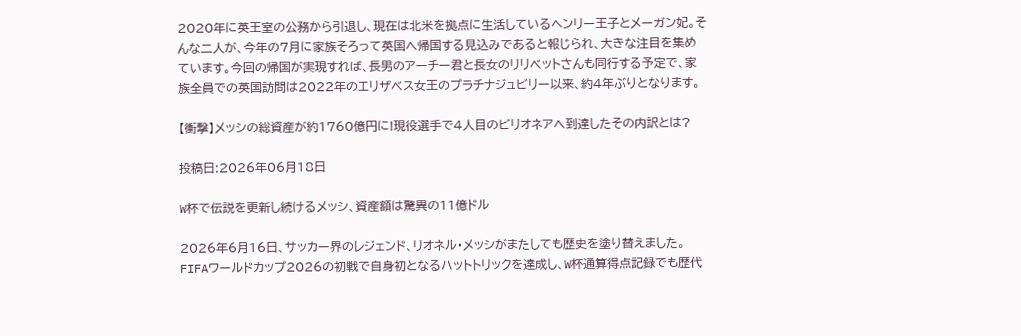2020年に英王室の公務から引退し、現在は北米を拠点に生活しているヘンリー王子とメーガン妃。そんな二人が、今年の7月に家族そろって英国へ帰国する見込みであると報じられ、大きな注目を集めています。今回の帰国が実現すれば、長男のアーチー君と長女のリリベットさんも同行する予定で、家族全員での英国訪問は2022年のエリザベス女王のプラチナジュビリー以来、約4年ぶりとなります。

【衝撃】メッシの総資産が約1760億円に!現役選手で4人目のビリオネアへ到達したその内訳とは?

投稿日:2026年06月18日

W杯で伝説を更新し続けるメッシ、資産額は驚異の11億ドル

2026年6月16日、サッカー界のレジェンド、リオネル・メッシがまたしても歴史を塗り替えました。FIFAワールドカップ2026の初戦で自身初となるハットトリックを達成し、W杯通算得点記録でも歴代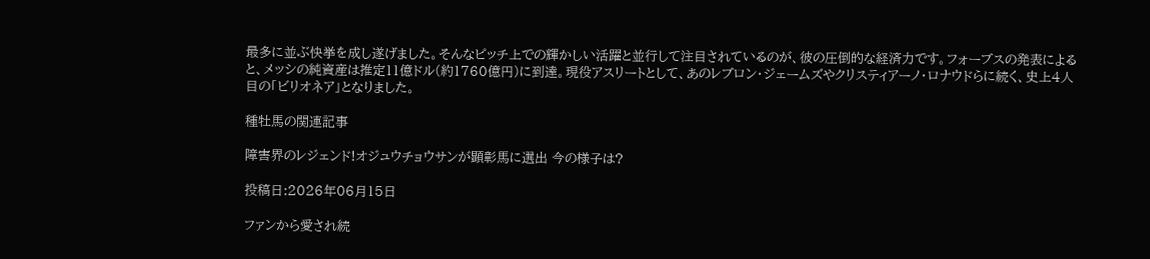最多に並ぶ快挙を成し遂げました。そんなピッチ上での輝かしい活躍と並行して注目されているのが、彼の圧倒的な経済力です。フォーブスの発表によると、メッシの純資産は推定11億ドル(約1760億円)に到達。現役アスリートとして、あのレブロン・ジェームズやクリスティアーノ・ロナウドらに続く、史上4人目の「ビリオネア」となりました。

種牡馬の関連記事

障害界のレジェンド!オジュウチョウサンが顕彰馬に選出 今の様子は?

投稿日:2026年06月15日

ファンから愛され続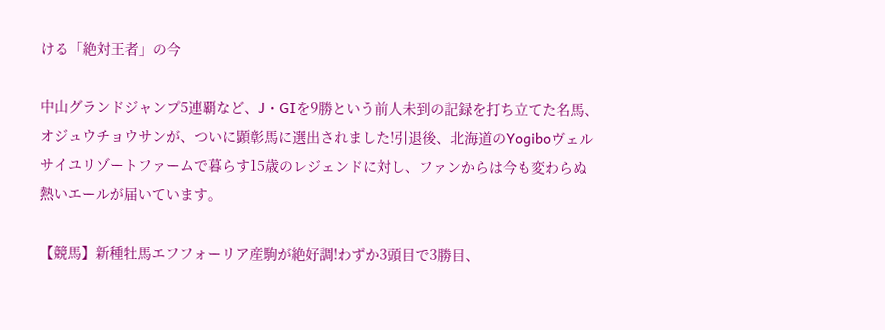ける「絶対王者」の今

中山グランドジャンプ5連覇など、J・GⅠを9勝という前人未到の記録を打ち立てた名馬、オジュウチョウサンが、ついに顕彰馬に選出されました!引退後、北海道のYogiboヴェルサイユリゾートファームで暮らす15歳のレジェンドに対し、ファンからは今も変わらぬ熱いエールが届いています。

【競馬】新種牡馬エフフォーリア産駒が絶好調!わずか3頭目で3勝目、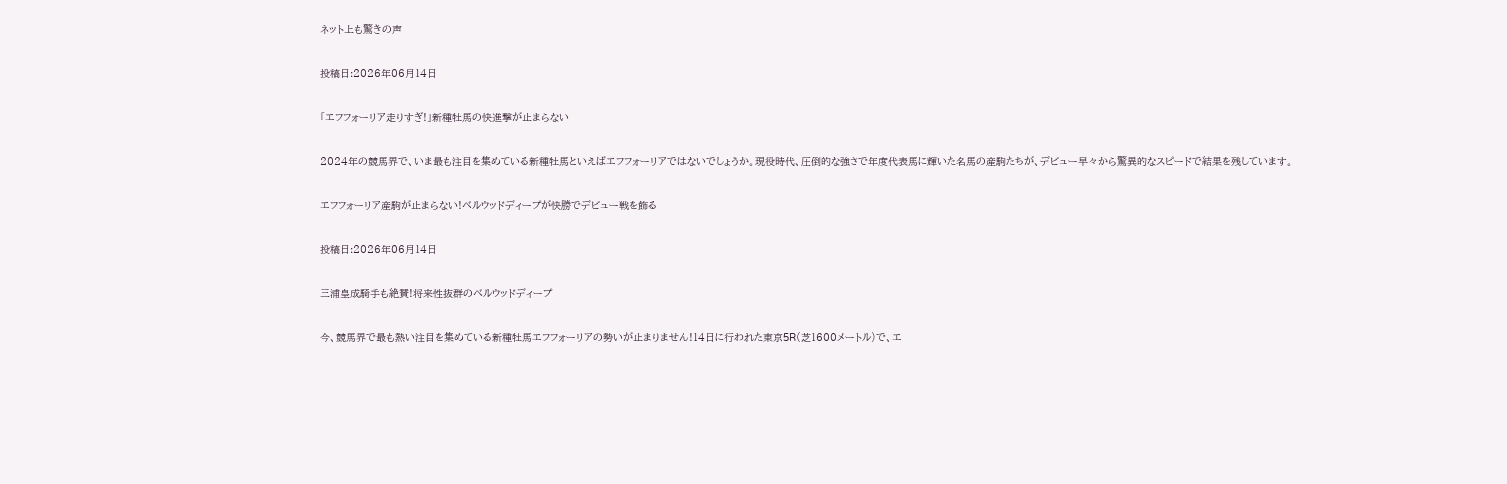ネット上も驚きの声

投稿日:2026年06月14日

「エフフォーリア走りすぎ!」新種牡馬の快進撃が止まらない

2024年の競馬界で、いま最も注目を集めている新種牡馬といえばエフフォーリアではないでしょうか。現役時代、圧倒的な強さで年度代表馬に輝いた名馬の産駒たちが、デビュー早々から驚異的なスピードで結果を残しています。

エフフォーリア産駒が止まらない!ベルウッドディープが快勝でデビュー戦を飾る

投稿日:2026年06月14日

三浦皇成騎手も絶賛!将来性抜群のベルウッドディープ

今、競馬界で最も熱い注目を集めている新種牡馬エフフォーリアの勢いが止まりません!14日に行われた東京5R(芝1600メートル)で、エ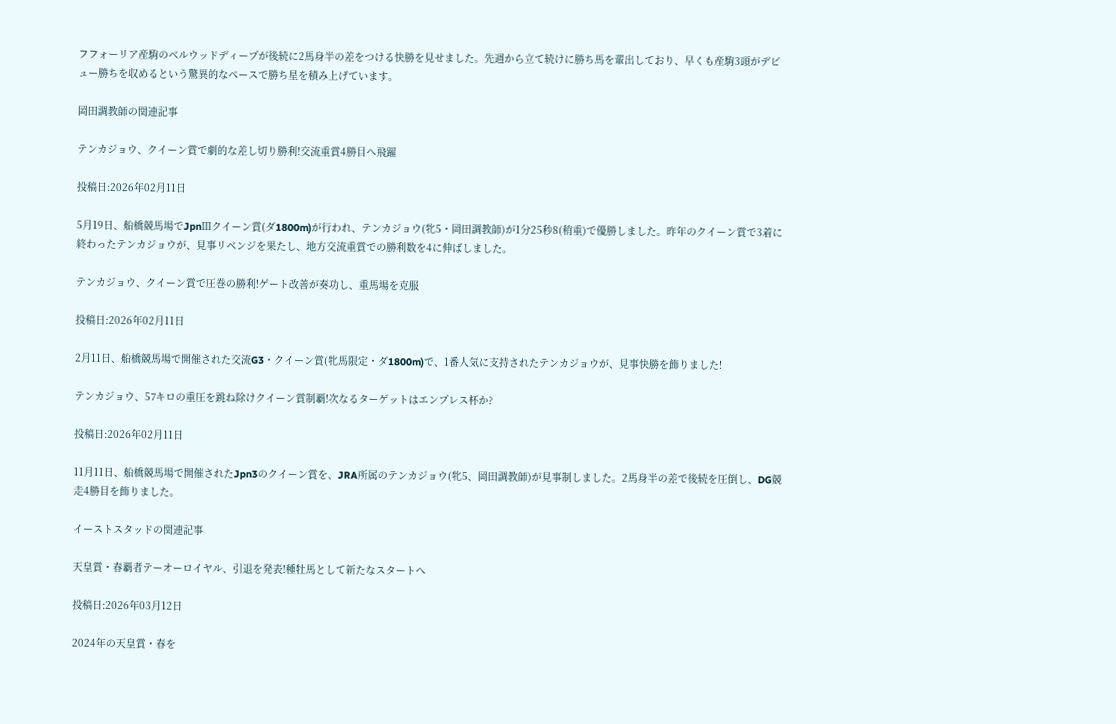フフォーリア産駒のベルウッドディープが後続に2馬身半の差をつける快勝を見せました。先週から立て続けに勝ち馬を輩出しており、早くも産駒3頭がデビュー勝ちを収めるという驚異的なペースで勝ち星を積み上げています。

岡田調教師の関連記事

テンカジョウ、クイーン賞で劇的な差し切り勝利!交流重賞4勝目へ飛躍

投稿日:2026年02月11日

5月19日、船橋競馬場でJpnⅢクイーン賞(ダ1800m)が行われ、テンカジョウ(牝5・岡田調教師)が1分25秒8(稍重)で優勝しました。昨年のクイーン賞で3着に終わったテンカジョウが、見事リベンジを果たし、地方交流重賞での勝利数を4に伸ばしました。

テンカジョウ、クイーン賞で圧巻の勝利!ゲート改善が奏功し、重馬場を克服

投稿日:2026年02月11日

2月11日、船橋競馬場で開催された交流G3・クイーン賞(牝馬限定・ダ1800m)で、1番人気に支持されたテンカジョウが、見事快勝を飾りました!

テンカジョウ、57キロの重圧を跳ね除けクイーン賞制覇!次なるターゲットはエンプレス杯か?

投稿日:2026年02月11日

11月11日、船橋競馬場で開催されたJpn3のクイーン賞を、JRA所属のテンカジョウ(牝5、岡田調教師)が見事制しました。2馬身半の差で後続を圧倒し、DG競走4勝目を飾りました。

イーストスタッドの関連記事

天皇賞・春覇者テーオーロイヤル、引退を発表!種牡馬として新たなスタートへ

投稿日:2026年03月12日

2024年の天皇賞・春を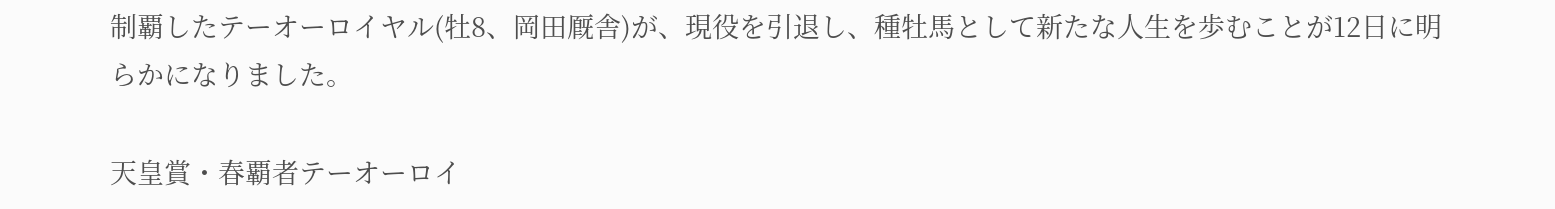制覇したテーオーロイヤル(牡8、岡田厩舎)が、現役を引退し、種牡馬として新たな人生を歩むことが12日に明らかになりました。

天皇賞・春覇者テーオーロイ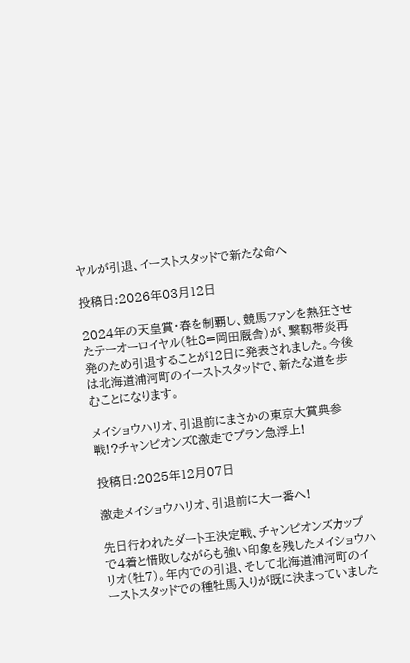ヤルが引退、イーストスタッドで新たな命へ

投稿日:2026年03月12日

2024年の天皇賞・春を制覇し、競馬ファンを熱狂させたテーオーロイヤル(牡8=岡田厩舎)が、繋靱帯炎再発のため引退することが12日に発表されました。今後は北海道浦河町のイーストスタッドで、新たな道を歩むことになります。

メイショウハリオ、引退前にまさかの東京大賞典参戦!?チャンピオンズC激走でプラン急浮上!

投稿日:2025年12月07日

激走メイショウハリオ、引退前に大一番へ!

先日行われたダート王決定戦、チャンピオンズカップで4着と惜敗しながらも強い印象を残したメイショウハリオ(牡7)。年内での引退、そして北海道浦河町のイーストスタッドでの種牡馬入りが既に決まっていました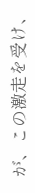が、この激走を受け、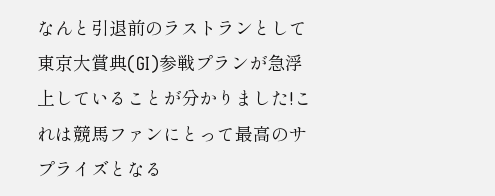なんと引退前のラストランとして東京大賞典(GⅠ)参戦プランが急浮上していることが分かりました!これは競馬ファンにとって最高のサプライズとなる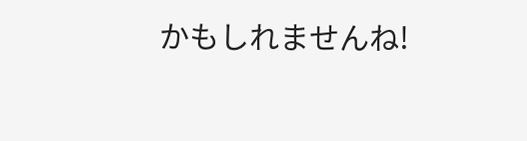かもしれませんね!